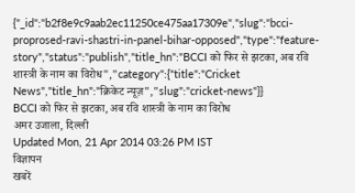{"_id":"b2f8e9c9aab2ec11250ce475aa17309e","slug":"bcci-proprosed-ravi-shastri-in-panel-bihar-opposed","type":"feature-story","status":"publish","title_hn":"BCCI को फिर से झटका, अब रवि शास्त्री के नाम का विरोध","category":{"title":"Cricket News","title_hn":"क्रिकेट न्यूज़","slug":"cricket-news"}}
BCCI को फिर से झटका, अब रवि शास्त्री के नाम का विरोध
अमर उजाला, दिल्ली
Updated Mon, 21 Apr 2014 03:26 PM IST
विज्ञापन
खबरें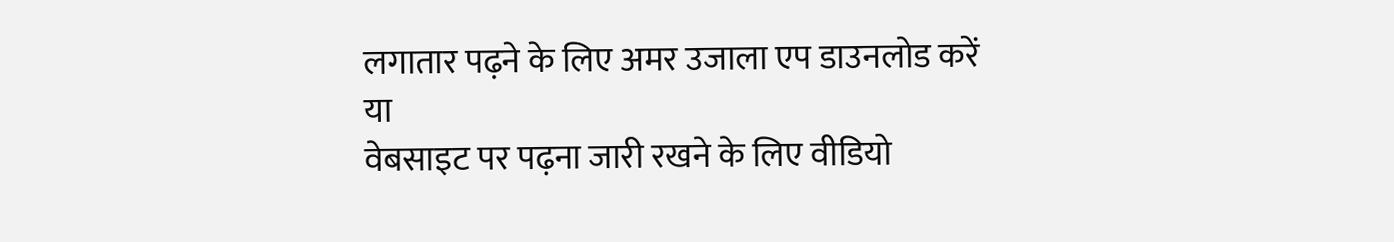लगातार पढ़ने के लिए अमर उजाला एप डाउनलोड करें
या
वेबसाइट पर पढ़ना जारी रखने के लिए वीडियो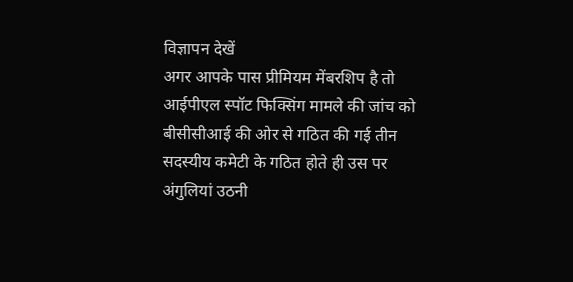विज्ञापन देखें
अगर आपके पास प्रीमियम मेंबरशिप है तो
आईपीएल स्पॉट फिक्सिंग मामले की जांच को बीसीसीआई की ओर से गठित की गई तीन सदस्यीय कमेटी के गठित होते ही उस पर अंगुलियां उठनी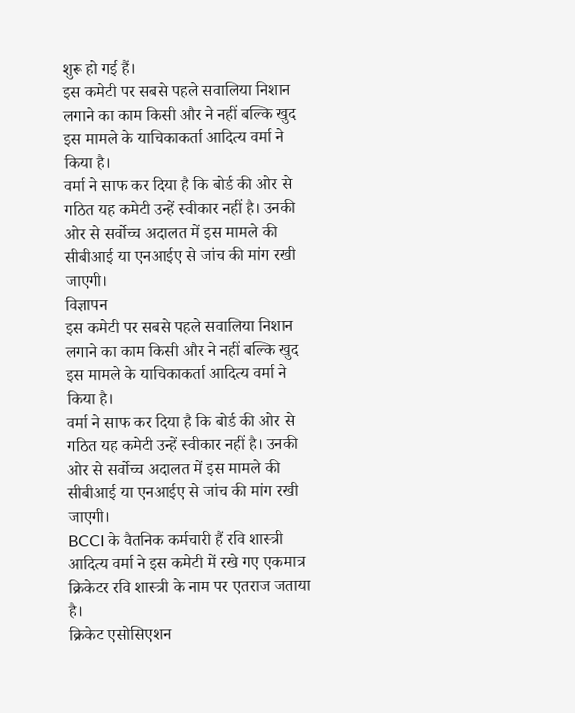शुरू हो गई हैं।
इस कमेटी पर सबसे पहले सवालिया निशान लगाने का काम किसी और ने नहीं बल्कि खुद इस मामले के याचिकाकर्ता आदित्य वर्मा ने किया है।
वर्मा ने साफ कर दिया है कि बोर्ड की ओर से गठित यह कमेटी उन्हें स्वीकार नहीं है। उनकी ओर से सर्वोच्च अदालत में इस मामले की सीबीआई या एनआईए से जांच की मांग रखी जाएगी।
विज्ञापन
इस कमेटी पर सबसे पहले सवालिया निशान लगाने का काम किसी और ने नहीं बल्कि खुद इस मामले के याचिकाकर्ता आदित्य वर्मा ने किया है।
वर्मा ने साफ कर दिया है कि बोर्ड की ओर से गठित यह कमेटी उन्हें स्वीकार नहीं है। उनकी ओर से सर्वोच्च अदालत में इस मामले की सीबीआई या एनआईए से जांच की मांग रखी जाएगी।
BCCI के वैतनिक कर्मचारी हैं रवि शास्त्री
आदित्य वर्मा ने इस कमेटी में रखे गए एकमात्र क्रिकेटर रवि शास्त्री के नाम पर एतराज जताया है।
क्रिकेट एसोसिएशन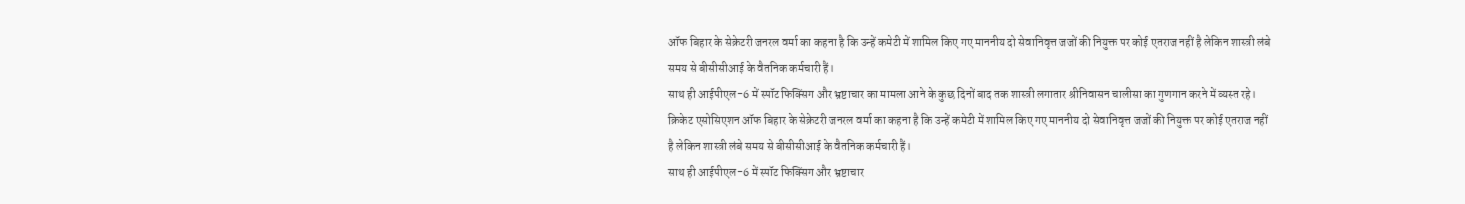ऑफ बिहार के सेक्रेटरी जनरल वर्मा का कहना है कि उन्हें कमेटी में शामिल किए गए माननीय दो सेवानिवृत्त जजों की नियुक्त पर कोई एतराज नहीं है लेकिन शास्त्री लंबे समय से बीसीसीआई के वैतनिक कर्मचारी हैं।
साथ ही आईपीएल-6 में स्पॉट फिक्सिंग और भ्रष्टाचार का मामला आने के कुछ दिनों बाद तक शास्त्री लगातार श्रीनिवासन चालीसा का गुणगान करने में व्यस्त रहे।
क्रिकेट एसोसिएशन ऑफ बिहार के सेक्रेटरी जनरल वर्मा का कहना है कि उन्हें कमेटी में शामिल किए गए माननीय दो सेवानिवृत्त जजों की नियुक्त पर कोई एतराज नहीं है लेकिन शास्त्री लंबे समय से बीसीसीआई के वैतनिक कर्मचारी हैं।
साथ ही आईपीएल-6 में स्पॉट फिक्सिंग और भ्रष्टाचार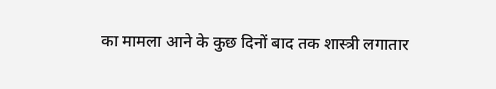का मामला आने के कुछ दिनों बाद तक शास्त्री लगातार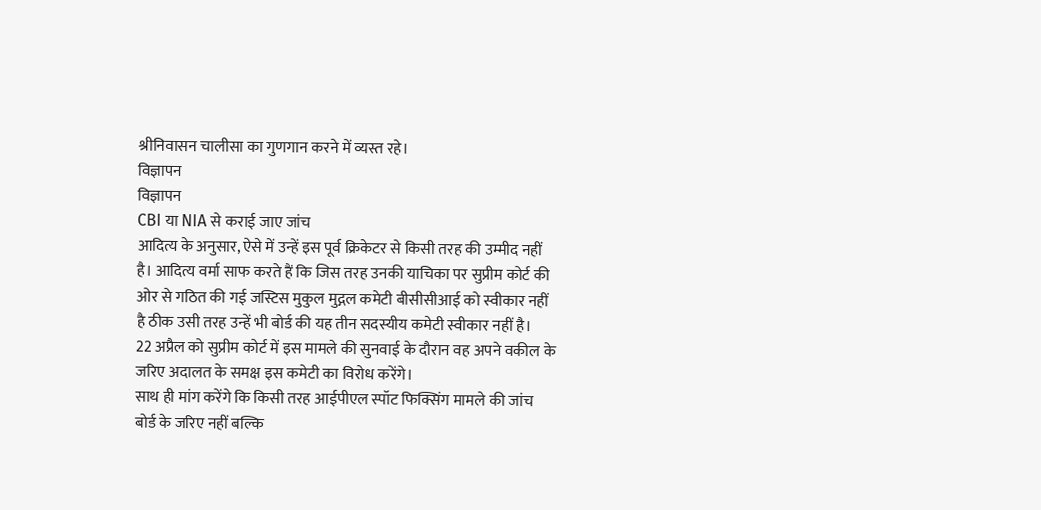श्रीनिवासन चालीसा का गुणगान करने में व्यस्त रहे।
विज्ञापन
विज्ञापन
CBI या NIA से कराई जाए जांच
आदित्य के अनुसार, ऐसे में उन्हें इस पूर्व क्रिकेटर से किसी तरह की उम्मीद नहीं है। आदित्य वर्मा साफ करते हैं कि जिस तरह उनकी याचिका पर सुप्रीम कोर्ट की ओर से गठित की गई जस्टिस मुकुल मुद्गल कमेटी बीसीसीआई को स्वीकार नहीं है ठीक उसी तरह उन्हें भी बोर्ड की यह तीन सदस्यीय कमेटी स्वीकार नहीं है।
22 अप्रैल को सुप्रीम कोर्ट में इस मामले की सुनवाई के दौरान वह अपने वकील के जरिए अदालत के समक्ष इस कमेटी का विरोध करेंगे।
साथ ही मांग करेंगे कि किसी तरह आईपीएल स्पॉट फिक्सिंग मामले की जांच बोर्ड के जरिए नहीं बल्कि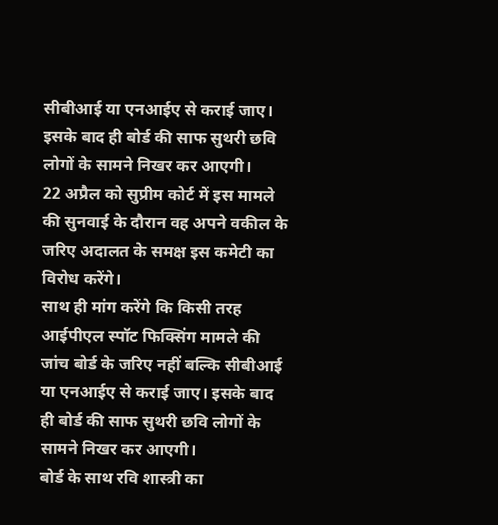सीबीआई या एनआईए से कराई जाए। इसके बाद ही बोर्ड की साफ सुथरी छवि लोगों के सामने निखर कर आएगी।
22 अप्रैल को सुप्रीम कोर्ट में इस मामले की सुनवाई के दौरान वह अपने वकील के जरिए अदालत के समक्ष इस कमेटी का विरोध करेंगे।
साथ ही मांग करेंगे कि किसी तरह आईपीएल स्पॉट फिक्सिंग मामले की जांच बोर्ड के जरिए नहीं बल्कि सीबीआई या एनआईए से कराई जाए। इसके बाद ही बोर्ड की साफ सुथरी छवि लोगों के सामने निखर कर आएगी।
बोर्ड के साथ रवि शास्त्री का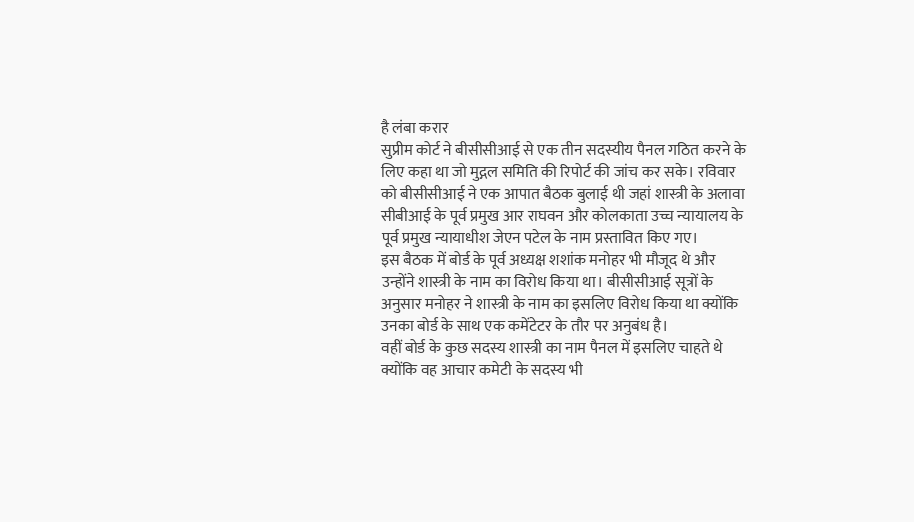है लंबा करार
सुप्रीम कोर्ट ने बीसीसीआई से एक तीन सदस्यीय पैनल गठित करने के लिए कहा था जो मुद्गल समिति की रिपोर्ट की जांच कर सके। रविवार को बीसीसीआई ने एक आपात बैठक बुलाई थी जहां शास्त्री के अलावा सीबीआई के पूर्व प्रमुख आर राघवन और कोलकाता उच्च न्यायालय के पूर्व प्रमुख न्यायाधीश जेएन पटेल के नाम प्रस्तावित किए गए।
इस बैठक में बोर्ड के पूर्व अध्यक्ष शशांक मनोहर भी मौजूद थे और उन्होंने शास्त्री के नाम का विरोध किया था। बीसीसीआई सूत्रों के अनुसार मनोहर ने शास्त्री के नाम का इसलिए विरोध किया था क्योंकि उनका बोर्ड के साथ एक कमेंटेटर के तौर पर अनुबंध है।
वहीं बोर्ड के कुछ सदस्य शास्त्री का नाम पैनल में इसलिए चाहते थे क्योंकि वह आचार कमेटी के सदस्य भी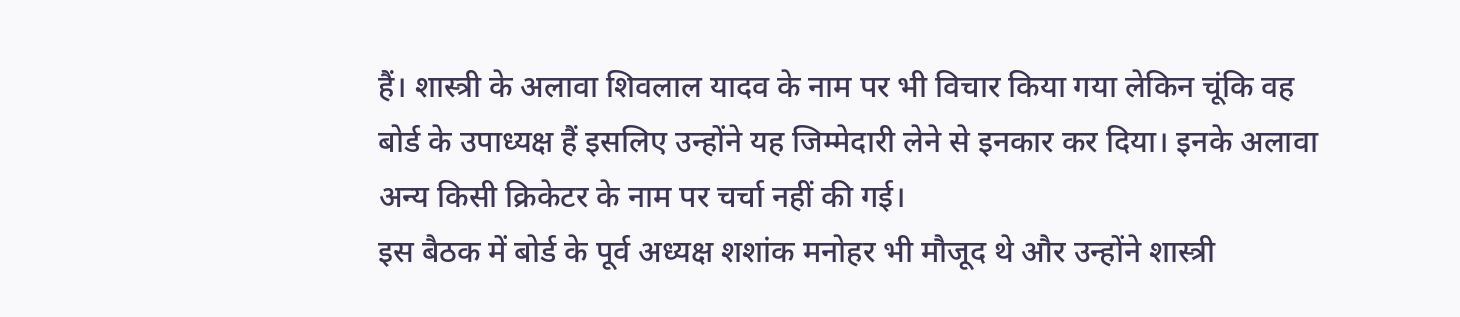हैं। शास्त्री के अलावा शिवलाल यादव के नाम पर भी विचार किया गया लेकिन चूंकि वह बोर्ड के उपाध्यक्ष हैं इसलिए उन्होंने यह जिम्मेदारी लेने से इनकार कर दिया। इनके अलावा अन्य किसी क्रिकेटर के नाम पर चर्चा नहीं की गई।
इस बैठक में बोर्ड के पूर्व अध्यक्ष शशांक मनोहर भी मौजूद थे और उन्होंने शास्त्री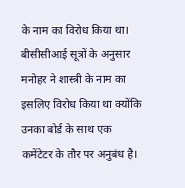के नाम का विरोध किया था। बीसीसीआई सूत्रों के अनुसार मनोहर ने शास्त्री के नाम का इसलिए विरोध किया था क्योंकि उनका बोर्ड के साथ एक कमेंटेटर के तौर पर अनुबंध है।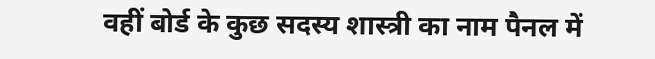वहीं बोर्ड के कुछ सदस्य शास्त्री का नाम पैनल में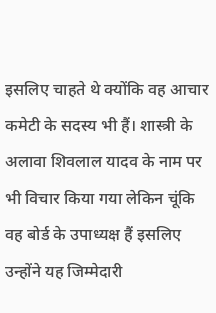इसलिए चाहते थे क्योंकि वह आचार कमेटी के सदस्य भी हैं। शास्त्री के अलावा शिवलाल यादव के नाम पर भी विचार किया गया लेकिन चूंकि वह बोर्ड के उपाध्यक्ष हैं इसलिए उन्होंने यह जिम्मेदारी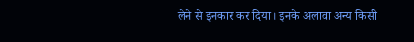लेने से इनकार कर दिया। इनके अलावा अन्य किसी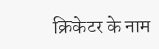क्रिकेटर के नाम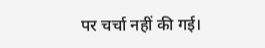पर चर्चा नहीं की गई।